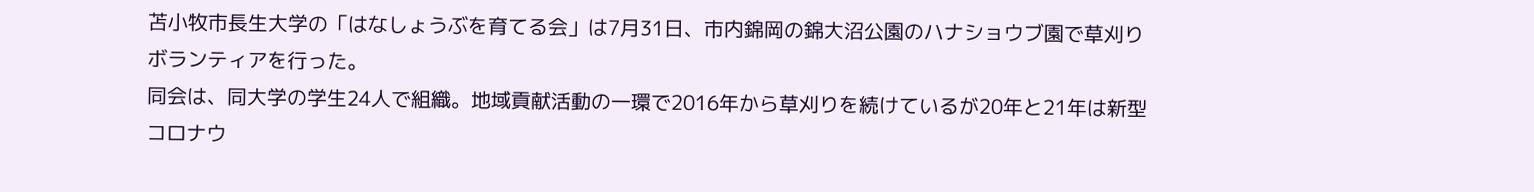苫小牧市長生大学の「はなしょうぶを育てる会」は7月31日、市内錦岡の錦大沼公園のハナショウブ園で草刈りボランティアを行った。
同会は、同大学の学生24人で組織。地域貢献活動の一環で2016年から草刈りを続けているが20年と21年は新型コロナウ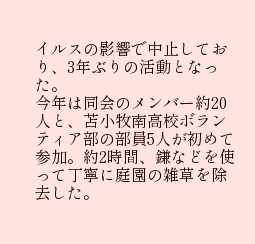イルスの影響で中止しており、3年ぶりの活動となった。
今年は同会のメンバー約20人と、苫小牧南高校ボランティア部の部員5人が初めて参加。約2時間、鎌などを使って丁寧に庭園の雑草を除去した。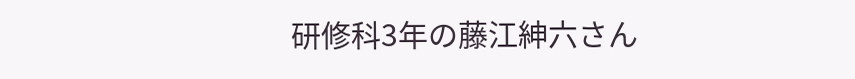研修科3年の藤江紳六さん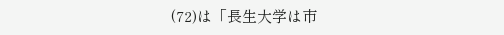(72)は「長生大学は市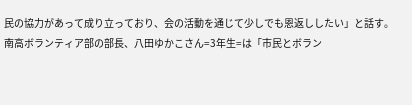民の協力があって成り立っており、会の活動を通じて少しでも恩返ししたい」と話す。
南高ボランティア部の部長、八田ゆかこさん=3年生=は「市民とボラン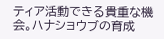ティア活動できる貴重な機会。ハナショウブの育成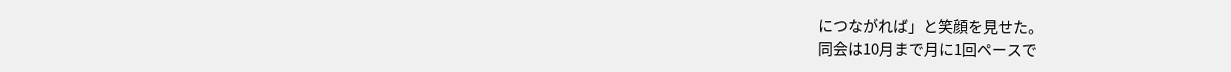につながれば」と笑顔を見せた。
同会は10月まで月に1回ペースで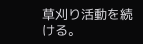草刈り活動を続ける。